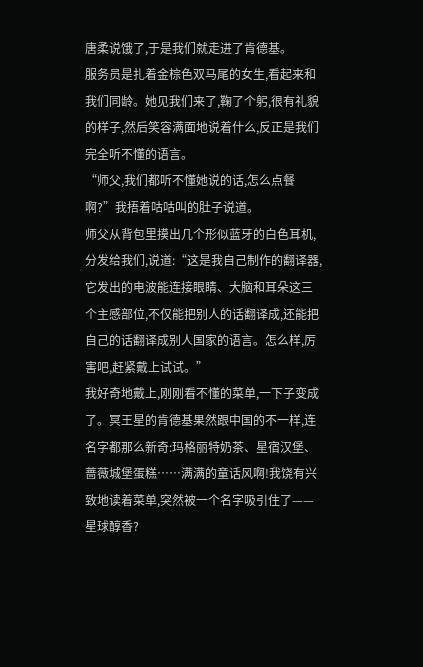唐柔说饿了,于是我们就走进了肯德基。
服务员是扎着金棕色双马尾的女生,看起来和我们同龄。她见我们来了,鞠了个躬,很有礼貌的样子,然后笑容满面地说着什么,反正是我们完全听不懂的语言。
“师父,我们都听不懂她说的话,怎么点餐啊?”我捂着咕咕叫的肚子说道。
师父从背包里摸出几个形似蓝牙的白色耳机,分发给我们,说道:“这是我自己制作的翻译器,它发出的电波能连接眼睛、大脑和耳朵这三个主感部位,不仅能把别人的话翻译成,还能把自己的话翻译成别人国家的语言。怎么样,厉害吧,赶紧戴上试试。”
我好奇地戴上,刚刚看不懂的菜单,一下子变成了。冥王星的肯德基果然跟中国的不一样,连名字都那么新奇:玛格丽特奶茶、星宿汉堡、蔷薇城堡蛋糕……满满的童话风啊!我饶有兴致地读着菜单,突然被一个名字吸引住了——
星球醇香?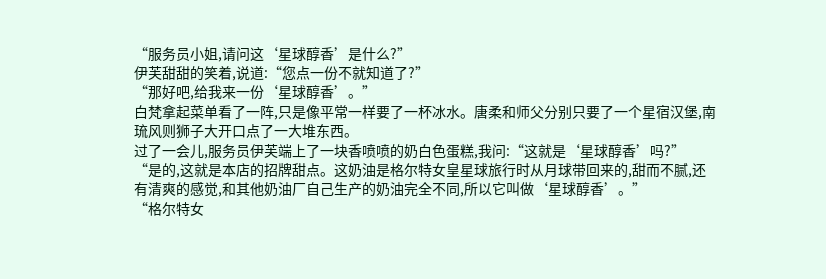“服务员小姐,请问这‘星球醇香’是什么?”
伊芙甜甜的笑着,说道:“您点一份不就知道了?”
“那好吧,给我来一份‘星球醇香’。”
白梵拿起菜单看了一阵,只是像平常一样要了一杯冰水。唐柔和师父分别只要了一个星宿汉堡,南琉风则狮子大开口点了一大堆东西。
过了一会儿,服务员伊芙端上了一块香喷喷的奶白色蛋糕,我问:“这就是‘星球醇香’吗?”
“是的,这就是本店的招牌甜点。这奶油是格尔特女皇星球旅行时从月球带回来的,甜而不腻,还有清爽的感觉,和其他奶油厂自己生产的奶油完全不同,所以它叫做‘星球醇香’。”
“格尔特女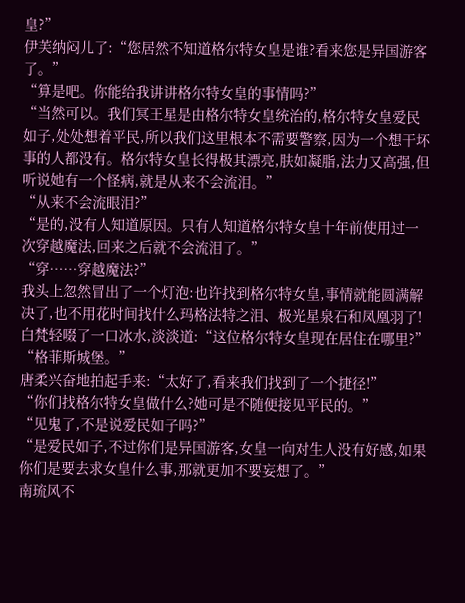皇?”
伊芙纳闷儿了:“您居然不知道格尔特女皇是谁?看来您是异国游客了。”
“算是吧。你能给我讲讲格尔特女皇的事情吗?”
“当然可以。我们冥王星是由格尔特女皇统治的,格尔特女皇爱民如子,处处想着平民,所以我们这里根本不需要警察,因为一个想干坏事的人都没有。格尔特女皇长得极其漂亮,肤如凝脂,法力又高强,但听说她有一个怪病,就是从来不会流泪。”
“从来不会流眼泪?”
“是的,没有人知道原因。只有人知道格尔特女皇十年前使用过一次穿越魔法,回来之后就不会流泪了。”
“穿……穿越魔法?”
我头上忽然冒出了一个灯泡:也许找到格尔特女皇,事情就能圆满解决了,也不用花时间找什么玛格法特之泪、极光星泉石和凤凰羽了!
白梵轻啜了一口冰水,淡淡道:“这位格尔特女皇现在居住在哪里?”
“格菲斯城堡。”
唐柔兴奋地拍起手来:“太好了,看来我们找到了一个捷径!”
“你们找格尔特女皇做什么?她可是不随便接见平民的。”
“见鬼了,不是说爱民如子吗?”
“是爱民如子,不过你们是异国游客,女皇一向对生人没有好感,如果你们是要去求女皇什么事,那就更加不要妄想了。”
南琉风不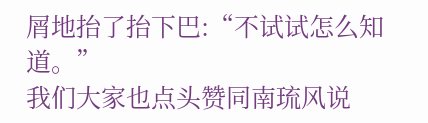屑地抬了抬下巴:“不试试怎么知道。”
我们大家也点头赞同南琉风说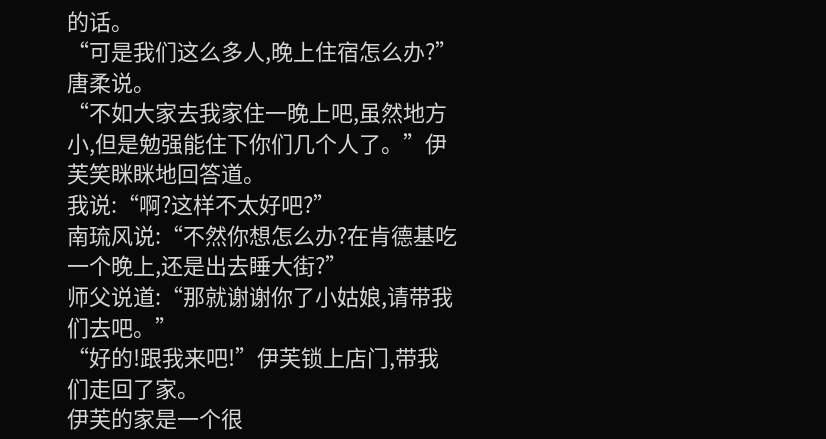的话。
“可是我们这么多人,晚上住宿怎么办?”唐柔说。
“不如大家去我家住一晚上吧,虽然地方小,但是勉强能住下你们几个人了。”伊芙笑眯眯地回答道。
我说:“啊?这样不太好吧?”
南琉风说:“不然你想怎么办?在肯德基吃一个晚上,还是出去睡大街?”
师父说道:“那就谢谢你了小姑娘,请带我们去吧。”
“好的!跟我来吧!”伊芙锁上店门,带我们走回了家。
伊芙的家是一个很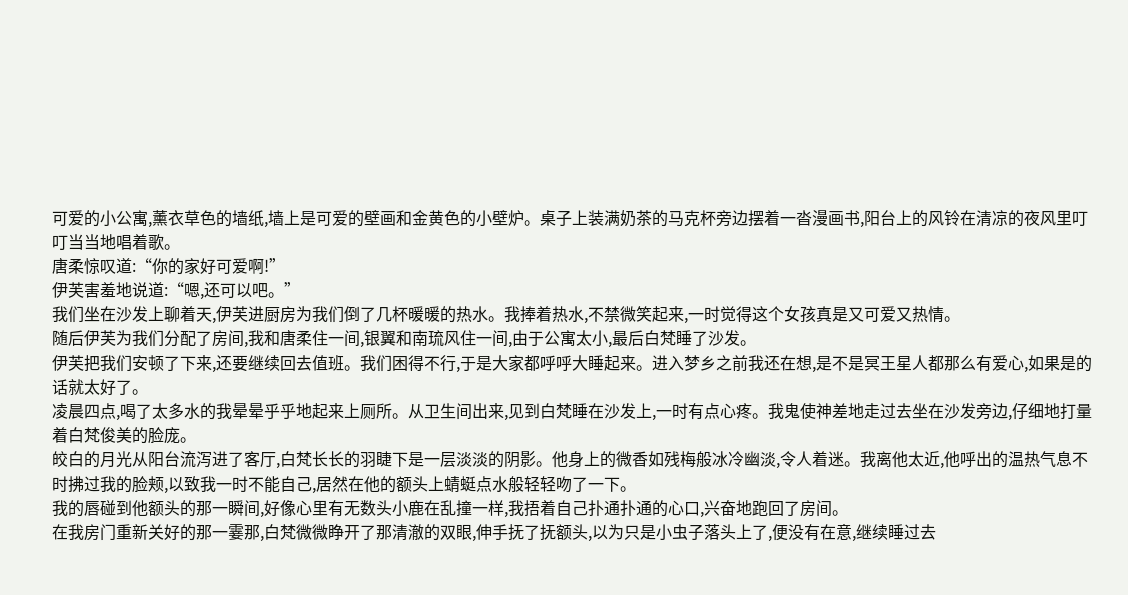可爱的小公寓,薰衣草色的墙纸,墙上是可爱的壁画和金黄色的小壁炉。桌子上装满奶茶的马克杯旁边摆着一沓漫画书,阳台上的风铃在清凉的夜风里叮叮当当地唱着歌。
唐柔惊叹道:“你的家好可爱啊!”
伊芙害羞地说道:“嗯,还可以吧。”
我们坐在沙发上聊着天,伊芙进厨房为我们倒了几杯暖暖的热水。我捧着热水,不禁微笑起来,一时觉得这个女孩真是又可爱又热情。
随后伊芙为我们分配了房间,我和唐柔住一间,银翼和南琉风住一间,由于公寓太小,最后白梵睡了沙发。
伊芙把我们安顿了下来,还要继续回去值班。我们困得不行,于是大家都呼呼大睡起来。进入梦乡之前我还在想,是不是冥王星人都那么有爱心,如果是的话就太好了。
凌晨四点,喝了太多水的我晕晕乎乎地起来上厕所。从卫生间出来,见到白梵睡在沙发上,一时有点心疼。我鬼使神差地走过去坐在沙发旁边,仔细地打量着白梵俊美的脸庞。
皎白的月光从阳台流泻进了客厅,白梵长长的羽睫下是一层淡淡的阴影。他身上的微香如残梅般冰冷幽淡,令人着迷。我离他太近,他呼出的温热气息不时拂过我的脸颊,以致我一时不能自己,居然在他的额头上蜻蜓点水般轻轻吻了一下。
我的唇碰到他额头的那一瞬间,好像心里有无数头小鹿在乱撞一样,我捂着自己扑通扑通的心口,兴奋地跑回了房间。
在我房门重新关好的那一霎那,白梵微微睁开了那清澈的双眼,伸手抚了抚额头,以为只是小虫子落头上了,便没有在意,继续睡过去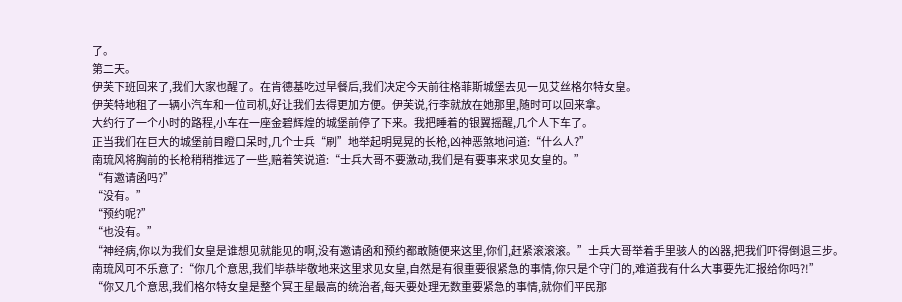了。
第二天。
伊芙下班回来了,我们大家也醒了。在肯德基吃过早餐后,我们决定今天前往格菲斯城堡去见一见艾丝格尔特女皇。
伊芙特地租了一辆小汽车和一位司机,好让我们去得更加方便。伊芙说,行李就放在她那里,随时可以回来拿。
大约行了一个小时的路程,小车在一座金碧辉煌的城堡前停了下来。我把睡着的银翼摇醒,几个人下车了。
正当我们在巨大的城堡前目瞪口呆时,几个士兵“刷”地举起明晃晃的长枪,凶神恶煞地问道:“什么人?”
南琉风将胸前的长枪稍稍推远了一些,赔着笑说道:“士兵大哥不要激动,我们是有要事来求见女皇的。”
“有邀请函吗?”
“没有。”
“预约呢?”
“也没有。”
“神经病,你以为我们女皇是谁想见就能见的啊,没有邀请函和预约都敢随便来这里,你们,赶紧滚滚滚。”士兵大哥举着手里骇人的凶器,把我们吓得倒退三步。
南琉风可不乐意了:“你几个意思,我们毕恭毕敬地来这里求见女皇,自然是有很重要很紧急的事情,你只是个守门的,难道我有什么大事要先汇报给你吗?!”
“你又几个意思,我们格尔特女皇是整个冥王星最高的统治者,每天要处理无数重要紧急的事情,就你们平民那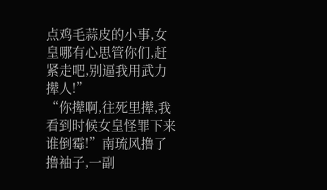点鸡毛蒜皮的小事,女皇哪有心思管你们,赶紧走吧,别逼我用武力撵人!”
“你撵啊,往死里撵,我看到时候女皇怪罪下来谁倒霉!”南琉风撸了撸袖子,一副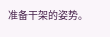准备干架的姿势。